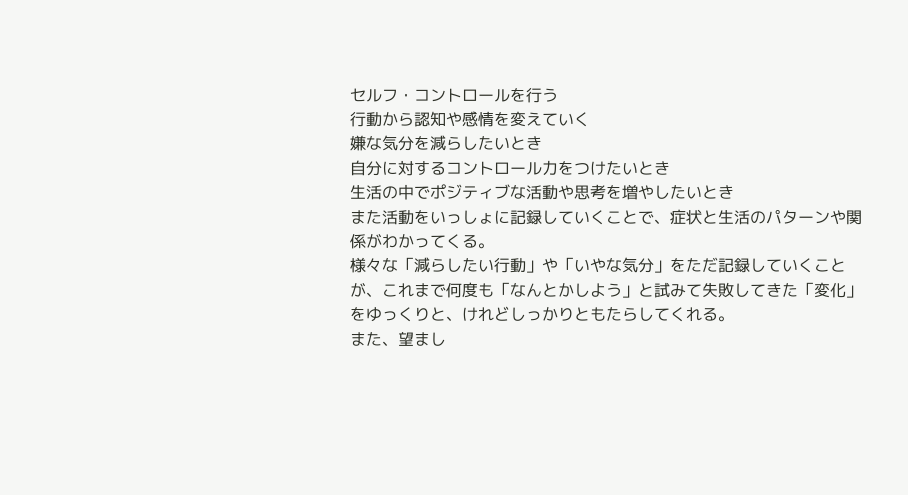セルフ・コントロールを行う
行動から認知や感情を変えていく
嫌な気分を減らしたいとき
自分に対するコントロール力をつけたいとき
生活の中でポジティブな活動や思考を増やしたいとき
また活動をいっしょに記録していくことで、症状と生活のパターンや関係がわかってくる。
様々な「減らしたい行動」や「いやな気分」をただ記録していくことが、これまで何度も「なんとかしよう」と試みて失敗してきた「変化」をゆっくりと、けれどしっかりともたらしてくれる。
また、望まし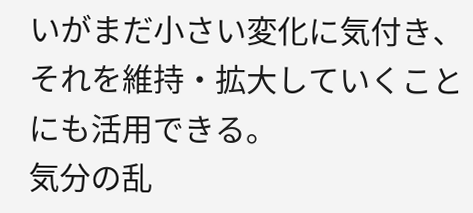いがまだ小さい変化に気付き、それを維持・拡大していくことにも活用できる。
気分の乱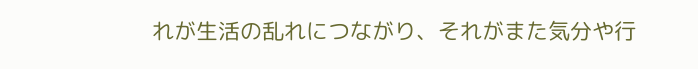れが生活の乱れにつながり、それがまた気分や行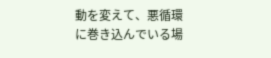動を変えて、悪循環に巻き込んでいる場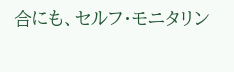合にも、セルフ・モニタリン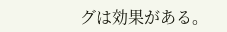グは効果がある。